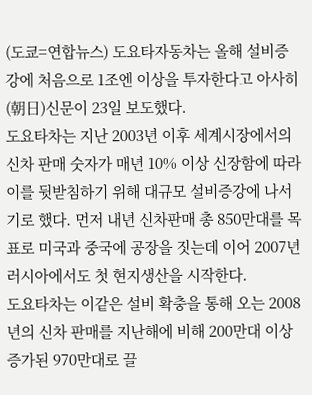(도쿄=연합뉴스) 도요타자동차는 올해 설비증강에 처음으로 1조엔 이상을 투자한다고 아사히(朝日)신문이 23일 보도했다.
도요타차는 지난 2003년 이후 세계시장에서의 신차 판매 숫자가 매년 10% 이상 신장함에 따라 이를 뒷받침하기 위해 대규모 설비증강에 나서기로 했다. 먼저 내년 신차판매 총 850만대를 목표로 미국과 중국에 공장을 짓는데 이어 2007년 러시아에서도 첫 현지생산을 시작한다.
도요타차는 이같은 설비 확충을 통해 오는 2008년의 신차 판매를 지난해에 비해 200만대 이상 증가된 970만대로 끌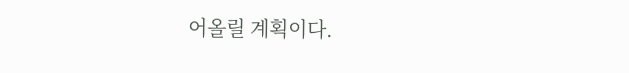어올릴 계획이다.